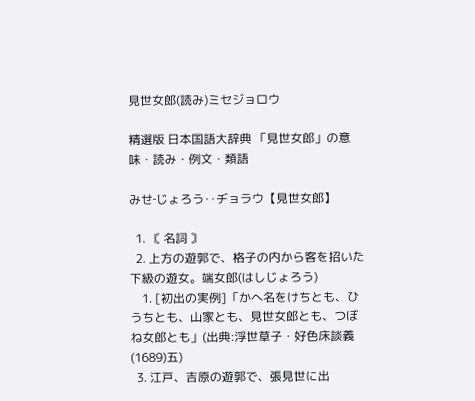見世女郎(読み)ミセジョロウ

精選版 日本国語大辞典 「見世女郎」の意味・読み・例文・類語

みせ‐じょろう‥ヂョラウ【見世女郎】

  1. 〘 名詞 〙
  2. 上方の遊郭で、格子の内から客を招いた下級の遊女。端女郎(はしじょろう)
    1. [初出の実例]「かへ名をけちとも、ひうちとも、山家とも、見世女郎とも、つぼね女郎とも」(出典:浮世草子・好色床談義(1689)五)
  3. 江戸、吉原の遊郭で、張見世に出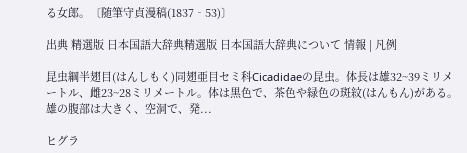る女郎。〔随筆守貞漫稿(1837‐53)〕

出典 精選版 日本国語大辞典精選版 日本国語大辞典について 情報 | 凡例

昆虫綱半翅目(はんしもく)同翅亜目セミ科Cicadidaeの昆虫。体長は雄32~39ミリメートル、雌23~28ミリメートル。体は黒色で、茶色や緑色の斑紋(はんもん)がある。雄の腹部は大きく、空洞で、発...

ヒグラ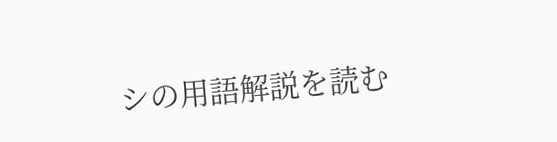シの用語解説を読む